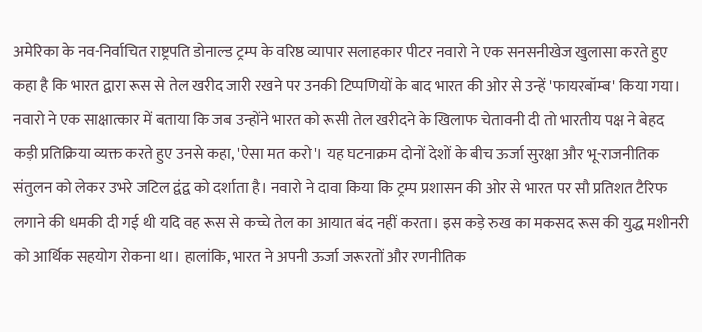अमेरिका के नव-निर्वाचित राष्ट्रपति डोनाल्ड ट्रम्प के वरिष्ठ व्यापार सलाहकार पीटर नवारो ने एक सनसनीखेज खुलासा करते हुए कहा है कि भारत द्वारा रूस से तेल खरीद जारी रखने पर उनकी टिप्पणियों के बाद भारत की ओर से उन्हें 'फायरबॉम्ब' किया गया। नवारो ने एक साक्षात्कार में बताया कि जब उन्होंने भारत को रूसी तेल खरीदने के खिलाफ चेतावनी दी तो भारतीय पक्ष ने बेहद कड़ी प्रतिक्रिया व्यक्त करते हुए उनसे कहा, 'ऐसा मत करो'। यह घटनाक्रम दोनों देशों के बीच ऊर्जा सुरक्षा और भू-राजनीतिक संतुलन को लेकर उभरे जटिल द्वंद्व को दर्शाता है। नवारो ने दावा किया कि ट्रम्प प्रशासन की ओर से भारत पर सौ प्रतिशत टैरिफ लगाने की धमकी दी गई थी यदि वह रूस से कच्चे तेल का आयात बंद नहीं करता। इस कड़े रुख का मकसद रूस की युद्ध मशीनरी को आर्थिक सहयोग रोकना था। हालांकि, भारत ने अपनी ऊर्जा जरूरतों और रणनीतिक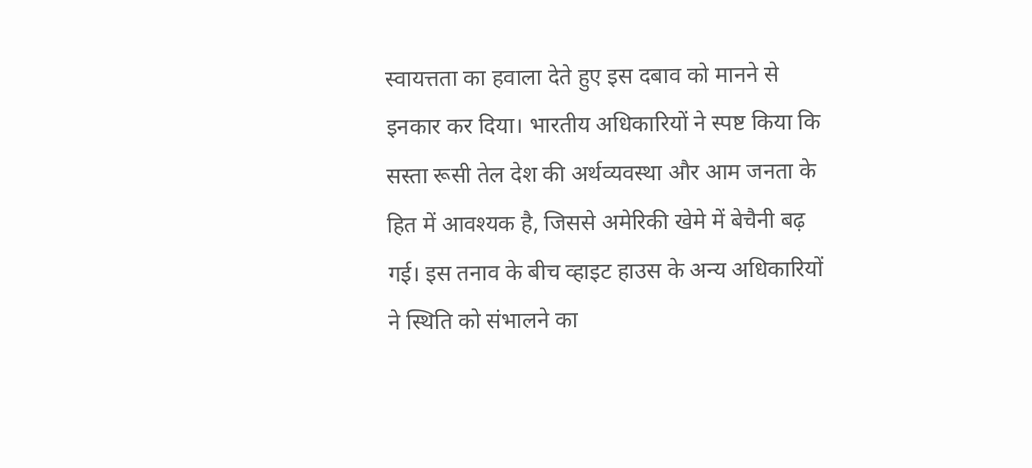स्वायत्तता का हवाला देते हुए इस दबाव को मानने से इनकार कर दिया। भारतीय अधिकारियों ने स्पष्ट किया कि सस्ता रूसी तेल देश की अर्थव्यवस्था और आम जनता के हित में आवश्यक है, जिससे अमेरिकी खेमे में बेचैनी बढ़ गई। इस तनाव के बीच व्हाइट हाउस के अन्य अधिकारियों ने स्थिति को संभालने का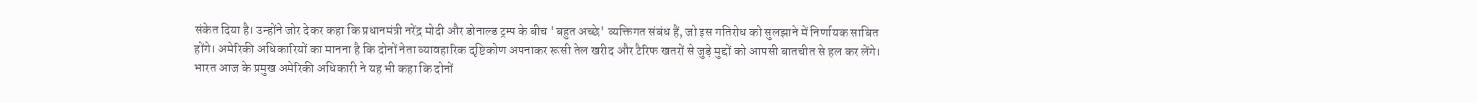संकेत दिया है। उन्होंने जोर देकर कहा कि प्रधानमंत्री नरेंद्र मोदी और डोनाल्ड ट्रम्प के बीच 'बहुत अच्छे' व्यक्तिगत संबंध हैं, जो इस गतिरोध को सुलझाने में निर्णायक साबित होंगे। अमेरिकी अधिकारियों का मानना है कि दोनों नेता व्यावहारिक दृष्टिकोण अपनाकर रूसी तेल खरीद और टैरिफ खतरों से जुड़े मुद्दों को आपसी बातचीत से हल कर लेंगे। भारत आज के प्रमुख अमेरिकी अधिकारी ने यह भी कहा कि दोनों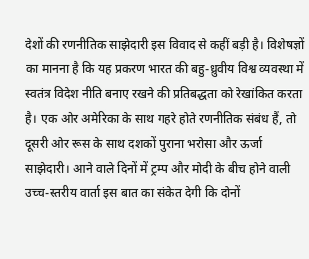देशों की रणनीतिक साझेदारी इस विवाद से कहीं बड़ी है। विशेषज्ञों का मानना है कि यह प्रकरण भारत की बहु-ध्रुवीय विश्व व्यवस्था में स्वतंत्र विदेश नीति बनाए रखने की प्रतिबद्धता को रेखांकित करता है। एक ओर अमेरिका के साथ गहरे होते रणनीतिक संबंध हैं, तो दूसरी ओर रूस के साथ दशकों पुराना भरोसा और ऊर्जा साझेदारी। आने वाले दिनों में ट्रम्प और मोदी के बीच होने वाली उच्च-स्तरीय वार्ता इस बात का संकेत देगी कि दोनों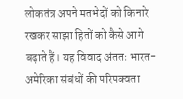लोकतंत्र अपने मतभेदों को किनारे रखकर साझा हितों को कैसे आगे बढ़ाते हैं। यह विवाद अंततः भारत-अमेरिका संबंधों की परिपक्वता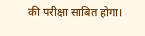की परीक्षा साबित होगा।